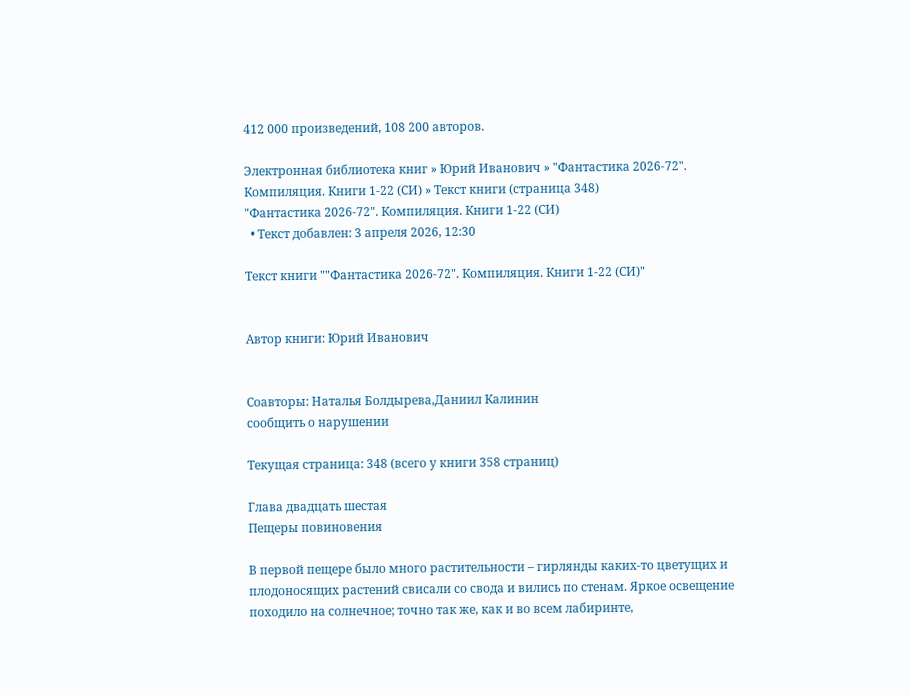412 000 произведений, 108 200 авторов.

Электронная библиотека книг » Юрий Иванович » "Фантастика 2026-72". Компиляция. Книги 1-22 (СИ) » Текст книги (страница 348)
"Фантастика 2026-72". Компиляция. Книги 1-22 (СИ)
  • Текст добавлен: 3 апреля 2026, 12:30

Текст книги ""Фантастика 2026-72". Компиляция. Книги 1-22 (СИ)"


Автор книги: Юрий Иванович


Соавторы: Наталья Болдырева,Даниил Калинин
сообщить о нарушении

Текущая страница: 348 (всего у книги 358 страниц)

Глава двадцать шестая
Пещеры повиновения

В первой пещере было много растительности – гирлянды каких-то цветущих и плодоносящих растений свисали со свода и вились по стенам. Яркое освещение походило на солнечное; точно так же, как и во всем лабиринте,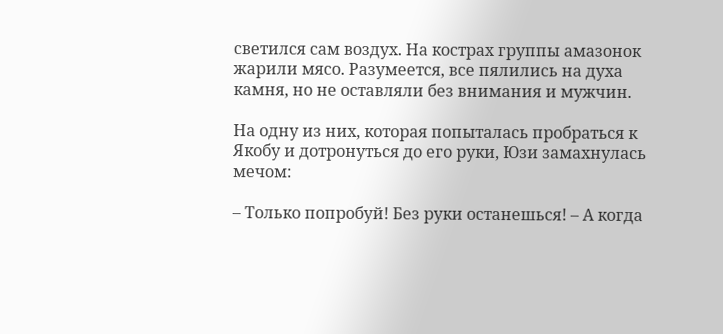светился сам воздух. На кострах группы амазонок жарили мясо. Разумеется, все пялились на духа камня, но не оставляли без внимания и мужчин.

На одну из них, которая попыталась пробраться к Якобу и дотронуться до его руки, Юзи замахнулась мечом:

– Только попробуй! Без руки останешься! – А когда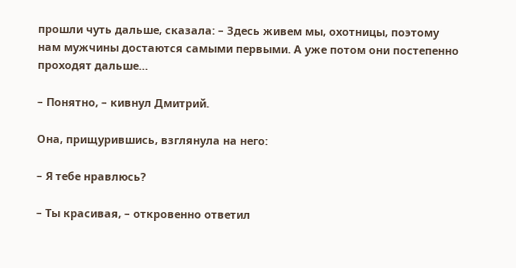прошли чуть дальше, сказала: – Здесь живем мы, охотницы, поэтому нам мужчины достаются самыми первыми. А уже потом они постепенно проходят дальше…

– Понятно, – кивнул Дмитрий.

Она, прищурившись, взглянула на него:

– Я тебе нравлюсь?

– Ты красивая, – откровенно ответил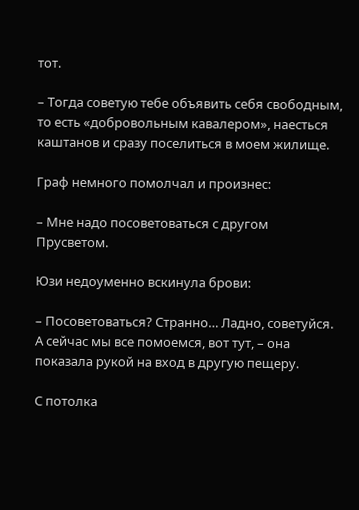тот.

– Тогда советую тебе объявить себя свободным, то есть «добровольным кавалером», наесться каштанов и сразу поселиться в моем жилище.

Граф немного помолчал и произнес:

– Мне надо посоветоваться с другом Прусветом.

Юзи недоуменно вскинула брови:

– Посоветоваться? Странно… Ладно, советуйся. А сейчас мы все помоемся, вот тут, – она показала рукой на вход в другую пещеру.

С потолка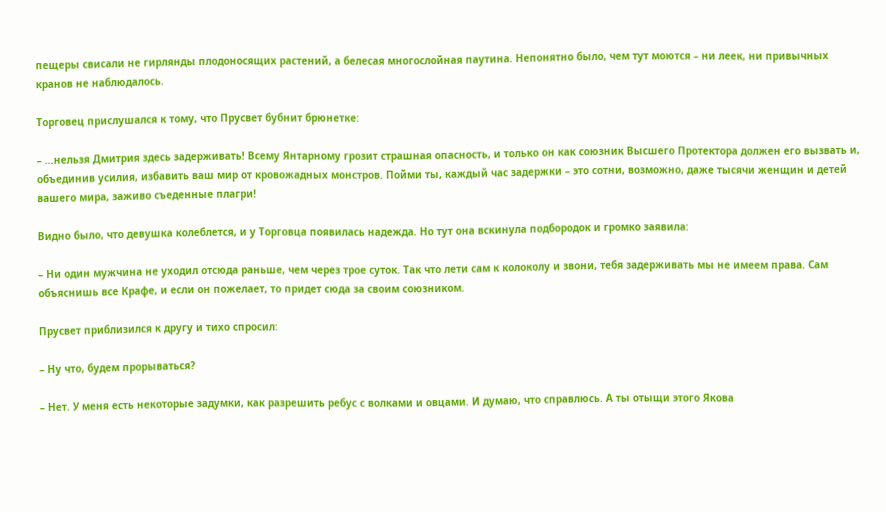пещеры свисали не гирлянды плодоносящих растений, а белесая многослойная паутина. Непонятно было, чем тут моются – ни леек, ни привычных кранов не наблюдалось.

Торговец прислушался к тому, что Прусвет бубнит брюнетке:

– …нельзя Дмитрия здесь задерживать! Всему Янтарному грозит страшная опасность, и только он как союзник Высшего Протектора должен его вызвать и, объединив усилия, избавить ваш мир от кровожадных монстров. Пойми ты, каждый час задержки – это сотни, возможно, даже тысячи женщин и детей вашего мира, заживо съеденные плагри!

Видно было, что девушка колеблется, и у Торговца появилась надежда. Но тут она вскинула подбородок и громко заявила:

– Ни один мужчина не уходил отсюда раньше, чем через трое суток. Так что лети сам к колоколу и звони, тебя задерживать мы не имеем права. Сам объяснишь все Крафе, и если он пожелает, то придет сюда за своим союзником.

Прусвет приблизился к другу и тихо спросил:

– Ну что, будем прорываться?

– Нет. У меня есть некоторые задумки, как разрешить ребус с волками и овцами. И думаю, что справлюсь. А ты отыщи этого Якова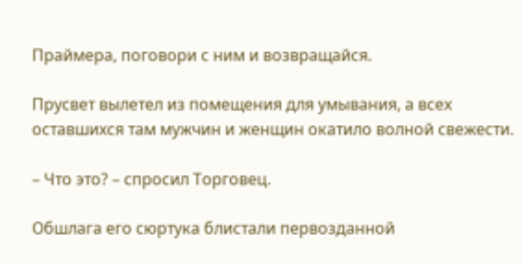Праймера, поговори с ним и возвращайся.

Прусвет вылетел из помещения для умывания, а всех оставшихся там мужчин и женщин окатило волной свежести.

– Что это? – спросил Торговец.

Обшлага его сюртука блистали первозданной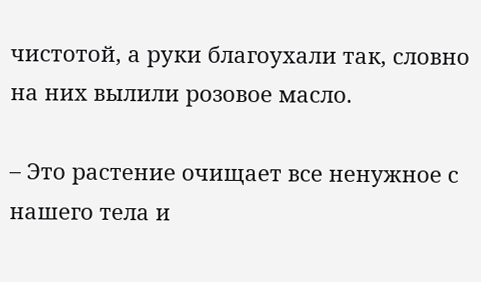чистотой, а руки благоухали так, словно на них вылили розовое масло.

– Это растение очищает все ненужное с нашего тела и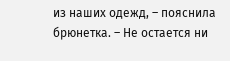из наших одежд, – пояснила брюнетка. – Не остается ни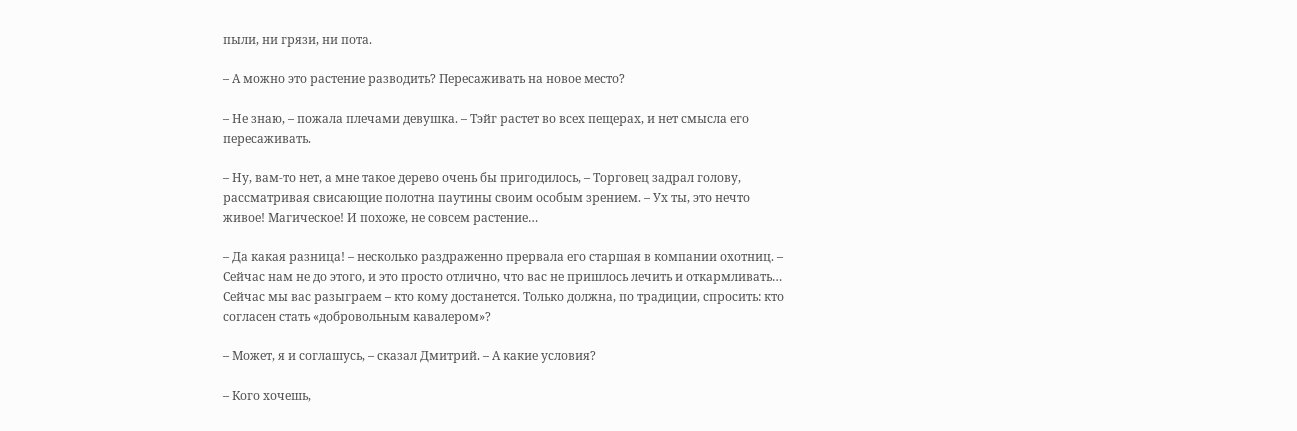пыли, ни грязи, ни пота.

– А можно это растение разводить? Пересаживать на новое место?

– Не знаю, – пожала плечами девушка. – Тэйг растет во всех пещерах, и нет смысла его пересаживать.

– Ну, вам-то нет, а мне такое дерево очень бы пригодилось, – Торговец задрал голову, рассматривая свисающие полотна паутины своим особым зрением. – Ух ты, это нечто живое! Магическое! И похоже, не совсем растение…

– Да какая разница! – несколько раздраженно прервала его старшая в компании охотниц. – Сейчас нам не до этого, и это просто отлично, что вас не пришлось лечить и откармливать… Сейчас мы вас разыграем – кто кому достанется. Только должна, по традиции, спросить: кто согласен стать «добровольным кавалером»?

– Может, я и соглашусь, – сказал Дмитрий. – А какие условия?

– Кого хочешь,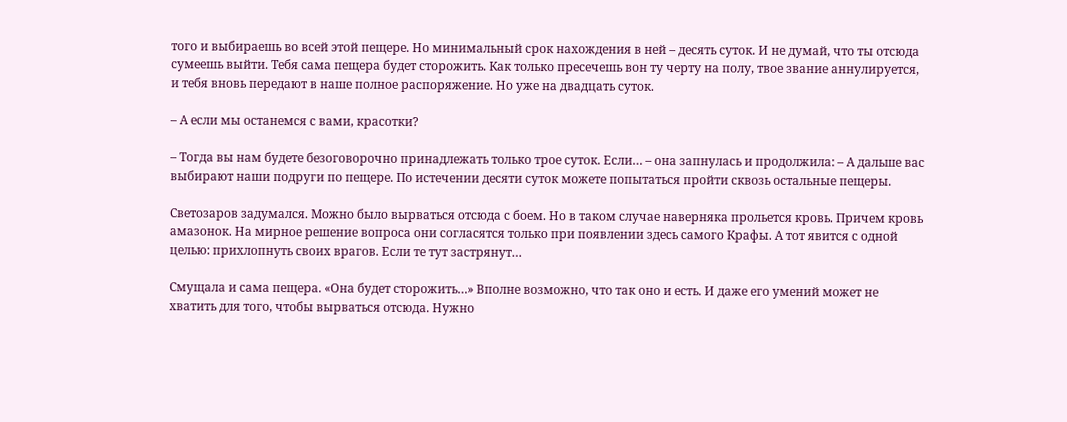того и выбираешь во всей этой пещере. Но минимальный срок нахождения в ней – десять суток. И не думай, что ты отсюда сумеешь выйти. Тебя сама пещера будет сторожить. Как только пресечешь вон ту черту на полу, твое звание аннулируется, и тебя вновь передают в наше полное распоряжение. Но уже на двадцать суток.

– А если мы останемся с вами, красотки?

– Тогда вы нам будете безоговорочно принадлежать только трое суток. Если… – она запнулась и продолжила: – А дальше вас выбирают наши подруги по пещере. По истечении десяти суток можете попытаться пройти сквозь остальные пещеры.

Светозаров задумался. Можно было вырваться отсюда с боем. Но в таком случае наверняка прольется кровь. Причем кровь амазонок. На мирное решение вопроса они согласятся только при появлении здесь самого Крафы. А тот явится с одной целью: прихлопнуть своих врагов. Если те тут застрянут…

Смущала и сама пещера. «Она будет сторожить…» Вполне возможно, что так оно и есть. И даже его умений может не хватить для того, чтобы вырваться отсюда. Нужно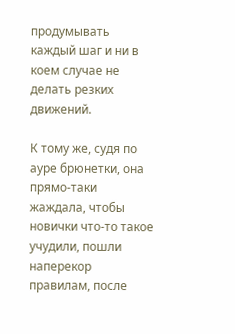продумывать каждый шаг и ни в коем случае не делать резких движений.

К тому же, судя по ауре брюнетки, она прямо-таки жаждала, чтобы новички что-то такое учудили, пошли наперекор правилам, после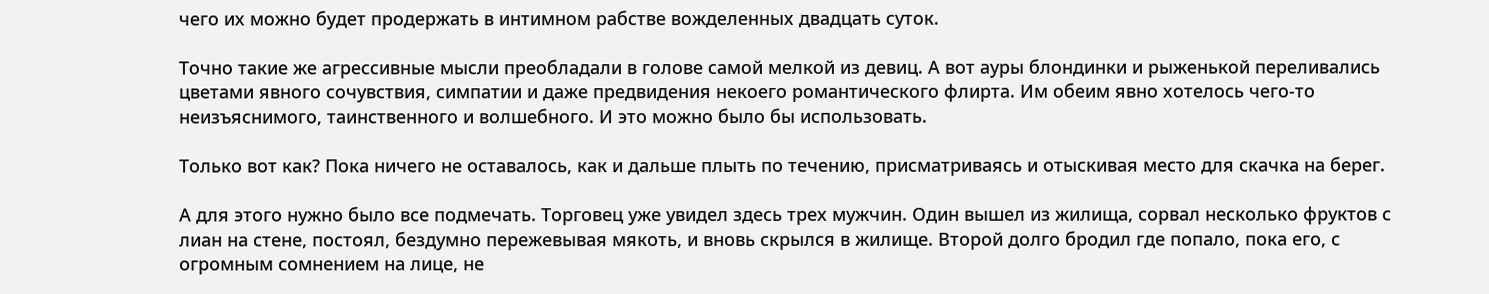чего их можно будет продержать в интимном рабстве вожделенных двадцать суток.

Точно такие же агрессивные мысли преобладали в голове самой мелкой из девиц. А вот ауры блондинки и рыженькой переливались цветами явного сочувствия, симпатии и даже предвидения некоего романтического флирта. Им обеим явно хотелось чего-то неизъяснимого, таинственного и волшебного. И это можно было бы использовать.

Только вот как? Пока ничего не оставалось, как и дальше плыть по течению, присматриваясь и отыскивая место для скачка на берег.

А для этого нужно было все подмечать. Торговец уже увидел здесь трех мужчин. Один вышел из жилища, сорвал несколько фруктов с лиан на стене, постоял, бездумно пережевывая мякоть, и вновь скрылся в жилище. Второй долго бродил где попало, пока его, с огромным сомнением на лице, не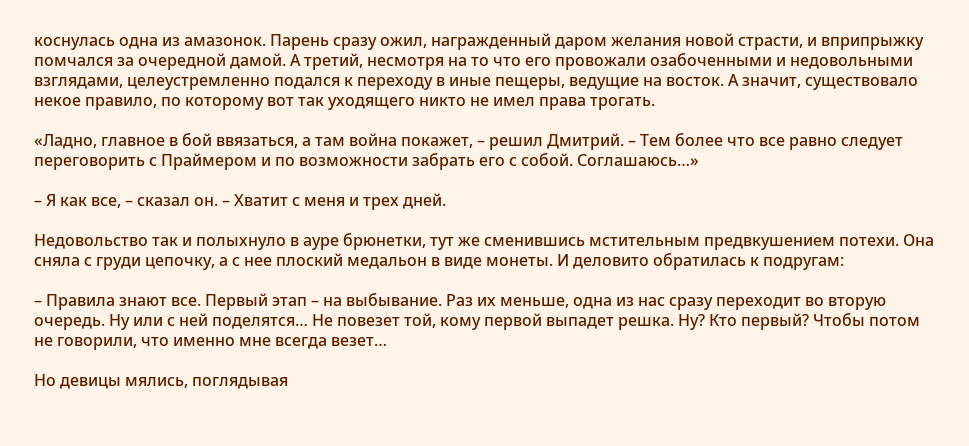коснулась одна из амазонок. Парень сразу ожил, награжденный даром желания новой страсти, и вприпрыжку помчался за очередной дамой. А третий, несмотря на то что его провожали озабоченными и недовольными взглядами, целеустремленно подался к переходу в иные пещеры, ведущие на восток. А значит, существовало некое правило, по которому вот так уходящего никто не имел права трогать.

«Ладно, главное в бой ввязаться, а там война покажет, – решил Дмитрий. – Тем более что все равно следует переговорить с Праймером и по возможности забрать его с собой. Соглашаюсь…»

– Я как все, – сказал он. – Хватит с меня и трех дней.

Недовольство так и полыхнуло в ауре брюнетки, тут же сменившись мстительным предвкушением потехи. Она сняла с груди цепочку, а с нее плоский медальон в виде монеты. И деловито обратилась к подругам:

– Правила знают все. Первый этап – на выбывание. Раз их меньше, одна из нас сразу переходит во вторую очередь. Ну или с ней поделятся… Не повезет той, кому первой выпадет решка. Ну? Кто первый? Чтобы потом не говорили, что именно мне всегда везет…

Но девицы мялись, поглядывая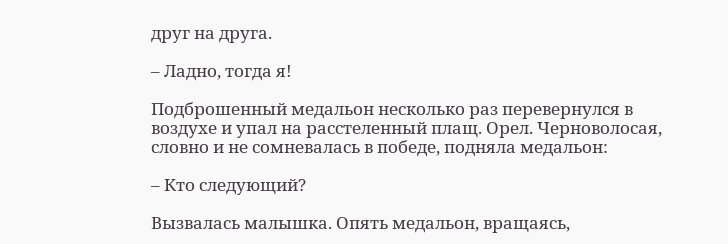друг на друга.

– Ладно, тогда я!

Подброшенный медальон несколько раз перевернулся в воздухе и упал на расстеленный плащ. Орел. Черноволосая, словно и не сомневалась в победе, подняла медальон:

– Кто следующий?

Вызвалась малышка. Опять медальон, вращаясь,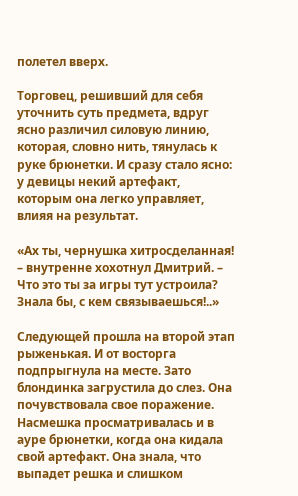полетел вверх.

Торговец, решивший для себя уточнить суть предмета, вдруг ясно различил силовую линию, которая, словно нить, тянулась к руке брюнетки. И сразу стало ясно: у девицы некий артефакт, которым она легко управляет, влияя на результат.

«Ах ты, чернушка хитросделанная! – внутренне хохотнул Дмитрий. – Что это ты за игры тут устроила? Знала бы, с кем связываешься!..»

Следующей прошла на второй этап рыженькая. И от восторга подпрыгнула на месте. Зато блондинка загрустила до слез. Она почувствовала свое поражение. Насмешка просматривалась и в ауре брюнетки, когда она кидала свой артефакт. Она знала, что выпадет решка и слишком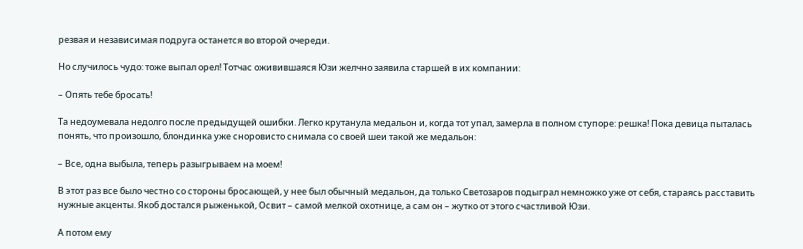резвая и независимая подруга останется во второй очереди.

Но случилось чудо: тоже выпал орел! Тотчас оживившаяся Юзи желчно заявила старшей в их компании:

– Опять тебе бросать!

Та недоумевала недолго после предыдущей ошибки. Легко крутанула медальон и, когда тот упал, замерла в полном ступоре: решка! Пока девица пыталась понять, что произошло, блондинка уже сноровисто снимала со своей шеи такой же медальон:

– Все, одна выбыла, теперь разыгрываем на моем!

В этот раз все было честно со стороны бросающей, у нее был обычный медальон, да только Светозаров подыграл немножко уже от себя, стараясь расставить нужные акценты. Якоб достался рыженькой, Освит – самой мелкой охотнице, а сам он – жутко от этого счастливой Юзи.

А потом ему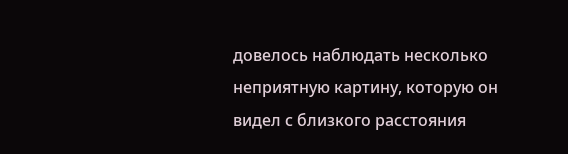довелось наблюдать несколько неприятную картину, которую он видел с близкого расстояния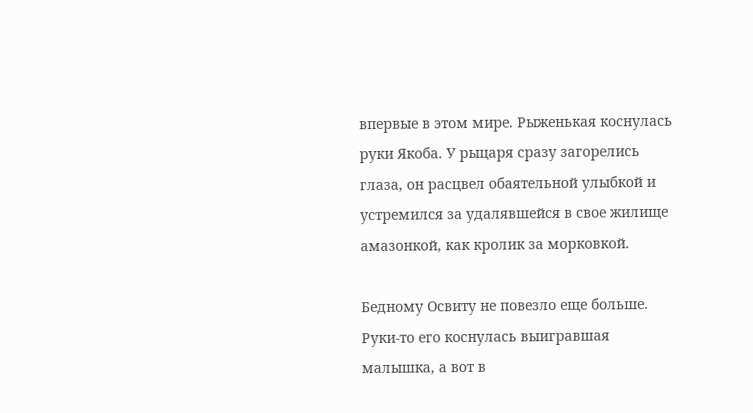впервые в этом мире. Рыженькая коснулась руки Якоба. У рыцаря сразу загорелись глаза, он расцвел обаятельной улыбкой и устремился за удалявшейся в свое жилище амазонкой, как кролик за морковкой.

Бедному Освиту не повезло еще больше. Руки-то его коснулась выигравшая малышка, а вот в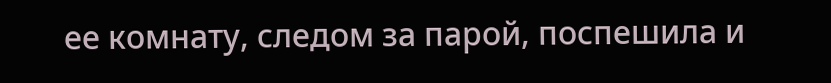ее комнату, следом за парой, поспешила и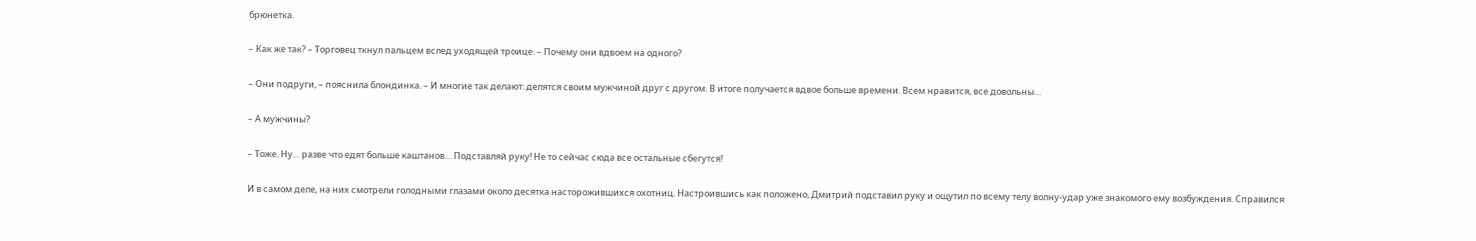брюнетка.

– Как же так? – Торговец ткнул пальцем вслед уходящей троице. – Почему они вдвоем на одного?

– Они подруги, – пояснила блондинка. – И многие так делают: делятся своим мужчиной друг с другом. В итоге получается вдвое больше времени. Всем нравится, все довольны…

– А мужчины?

– Тоже. Ну… разве что едят больше каштанов… Подставляй руку! Не то сейчас сюда все остальные сбегутся!

И в самом деле, на них смотрели голодными глазами около десятка насторожившихся охотниц. Настроившись как положено, Дмитрий подставил руку и ощутил по всему телу волну-удар уже знакомого ему возбуждения. Справился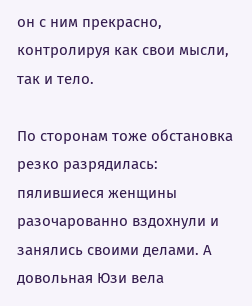он с ним прекрасно, контролируя как свои мысли, так и тело.

По сторонам тоже обстановка резко разрядилась: пялившиеся женщины разочарованно вздохнули и занялись своими делами. А довольная Юзи вела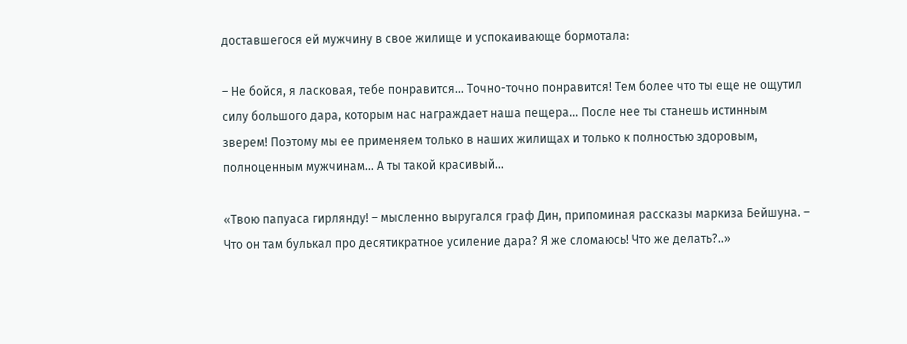доставшегося ей мужчину в свое жилище и успокаивающе бормотала:

– Не бойся, я ласковая, тебе понравится… Точно-точно понравится! Тем более что ты еще не ощутил силу большого дара, которым нас награждает наша пещера… После нее ты станешь истинным зверем! Поэтому мы ее применяем только в наших жилищах и только к полностью здоровым, полноценным мужчинам… А ты такой красивый…

«Твою папуаса гирлянду! – мысленно выругался граф Дин, припоминая рассказы маркиза Бейшуна. – Что он там булькал про десятикратное усиление дара? Я же сломаюсь! Что же делать?..»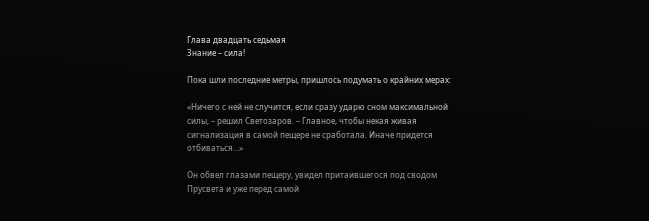Глава двадцать седьмая
Знание – сила!

Пока шли последние метры, пришлось подумать о крайних мерах:

«Ничего с ней не случится, если сразу ударю сном максимальной силы, – решил Светозаров. – Главное, чтобы некая живая сигнализация в самой пещере не сработала. Иначе придется отбиваться…»

Он обвел глазами пещеру, увидел притаившегося под сводом Прусвета и уже перед самой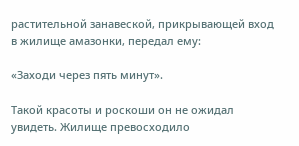растительной занавеской, прикрывающей вход в жилище амазонки, передал ему:

«Заходи через пять минут».

Такой красоты и роскоши он не ожидал увидеть. Жилище превосходило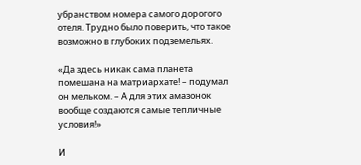убранством номера самого дорогого отеля. Трудно было поверить, что такое возможно в глубоких подземельях.

«Да здесь никак сама планета помешана на матриархате! – подумал он мельком. – А для этих амазонок вообще создаются самые тепличные условия!»

И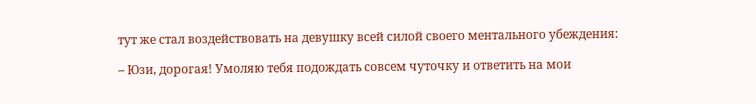тут же стал воздействовать на девушку всей силой своего ментального убеждения:

– Юзи, дорогая! Умоляю тебя подождать совсем чуточку и ответить на мои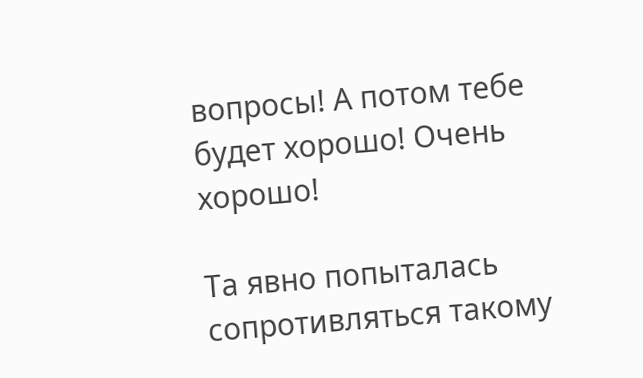вопросы! А потом тебе будет хорошо! Очень хорошо!

Та явно попыталась сопротивляться такому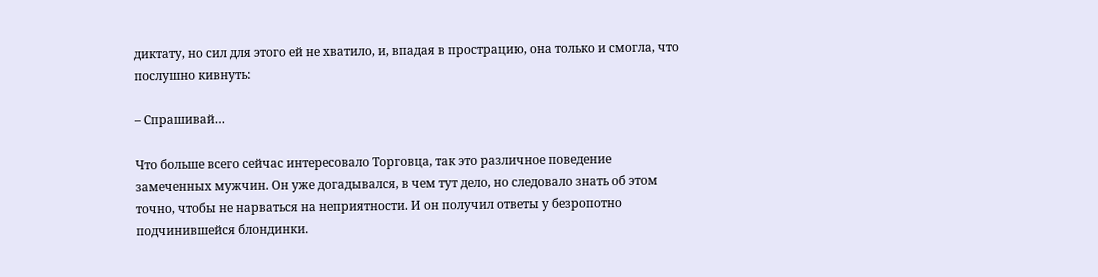диктату, но сил для этого ей не хватило, и, впадая в прострацию, она только и смогла, что послушно кивнуть:

– Спрашивай…

Что больше всего сейчас интересовало Торговца, так это различное поведение замеченных мужчин. Он уже догадывался, в чем тут дело, но следовало знать об этом точно, чтобы не нарваться на неприятности. И он получил ответы у безропотно подчинившейся блондинки.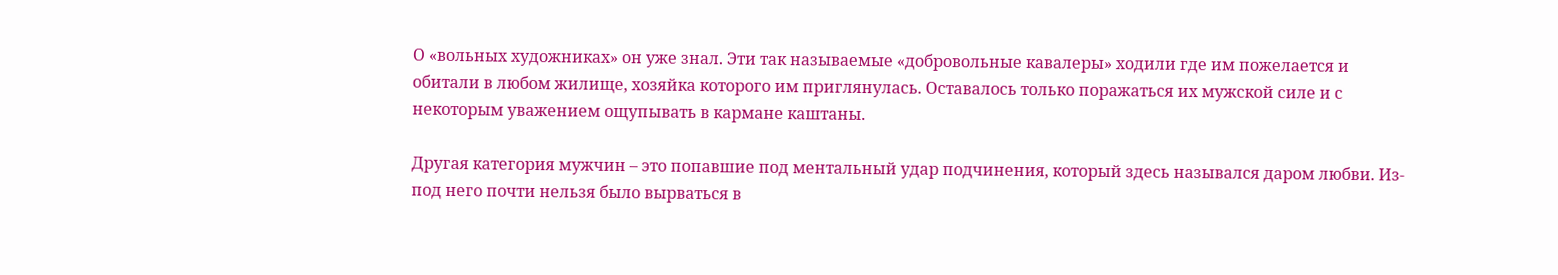О «вольных художниках» он уже знал. Эти так называемые «добровольные кавалеры» ходили где им пожелается и обитали в любом жилище, хозяйка которого им приглянулась. Оставалось только поражаться их мужской силе и с некоторым уважением ощупывать в кармане каштаны.

Другая категория мужчин – это попавшие под ментальный удар подчинения, который здесь назывался даром любви. Из-под него почти нельзя было вырваться в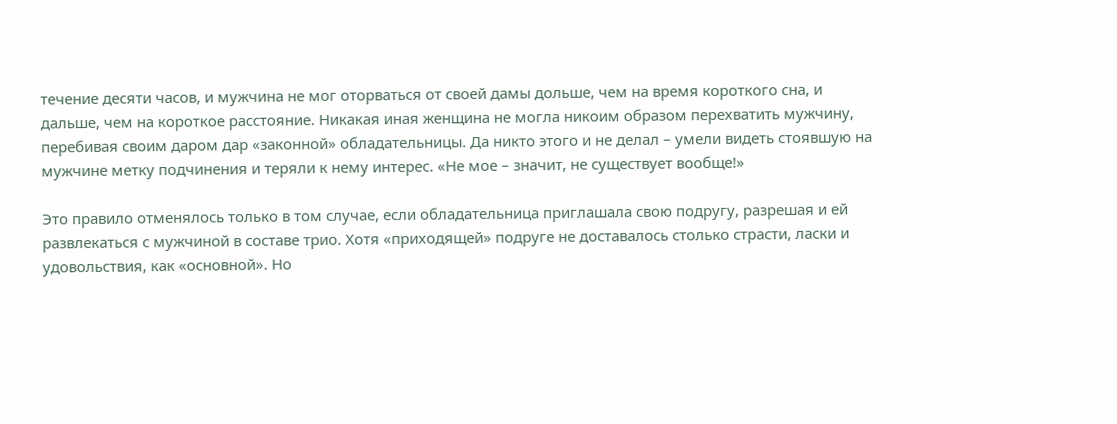течение десяти часов, и мужчина не мог оторваться от своей дамы дольше, чем на время короткого сна, и дальше, чем на короткое расстояние. Никакая иная женщина не могла никоим образом перехватить мужчину, перебивая своим даром дар «законной» обладательницы. Да никто этого и не делал – умели видеть стоявшую на мужчине метку подчинения и теряли к нему интерес. «Не мое – значит, не существует вообще!»

Это правило отменялось только в том случае, если обладательница приглашала свою подругу, разрешая и ей развлекаться с мужчиной в составе трио. Хотя «приходящей» подруге не доставалось столько страсти, ласки и удовольствия, как «основной». Но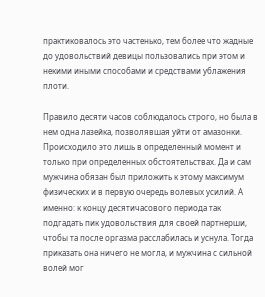практиковалось это частенько, тем более что жадные до удовольствий девицы пользовались при этом и некими иными способами и средствами ублажения плоти.

Правило десяти часов соблюдалось строго, но была в нем одна лазейка, позволявшая уйти от амазонки. Происходило это лишь в определенный момент и только при определенных обстоятельствах. Да и сам мужчина обязан был приложить к этому максимум физических и в первую очередь волевых усилий. А именно: к концу десятичасового периода так подгадать пик удовольствия для своей партнерши, чтобы та после оргазма расслабилась и уснула. Тогда приказать она ничего не могла, и мужчина с сильной волей мог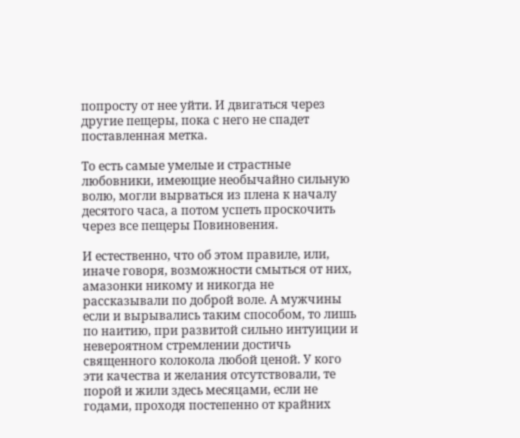попросту от нее уйти. И двигаться через другие пещеры, пока с него не спадет поставленная метка.

То есть самые умелые и страстные любовники, имеющие необычайно сильную волю, могли вырваться из плена к началу десятого часа, а потом успеть проскочить через все пещеры Повиновения.

И естественно, что об этом правиле, или, иначе говоря, возможности смыться от них, амазонки никому и никогда не рассказывали по доброй воле. А мужчины если и вырывались таким способом, то лишь по наитию, при развитой сильно интуиции и невероятном стремлении достичь священного колокола любой ценой. У кого эти качества и желания отсутствовали, те порой и жили здесь месяцами, если не годами, проходя постепенно от крайних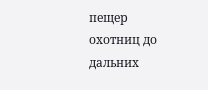пещер охотниц до дальних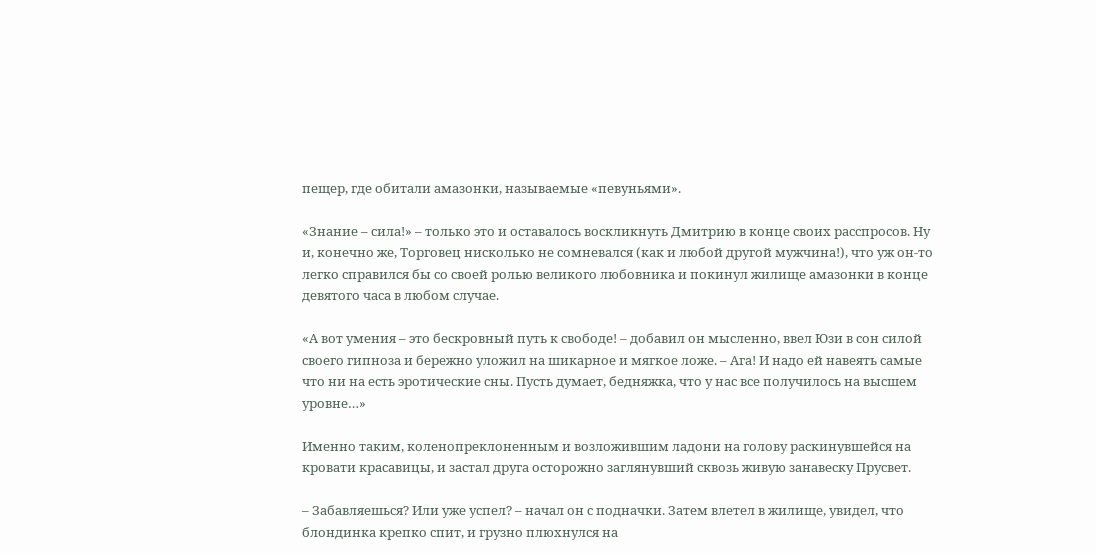пещер, где обитали амазонки, называемые «певуньями».

«Знание – сила!» – только это и оставалось воскликнуть Дмитрию в конце своих расспросов. Ну и, конечно же, Торговец нисколько не сомневался (как и любой другой мужчина!), что уж он-то легко справился бы со своей ролью великого любовника и покинул жилище амазонки в конце девятого часа в любом случае.

«А вот умения – это бескровный путь к свободе! – добавил он мысленно, ввел Юзи в сон силой своего гипноза и бережно уложил на шикарное и мягкое ложе. – Ага! И надо ей навеять самые что ни на есть эротические сны. Пусть думает, бедняжка, что у нас все получилось на высшем уровне…»

Именно таким, коленопреклоненным и возложившим ладони на голову раскинувшейся на кровати красавицы, и застал друга осторожно заглянувший сквозь живую занавеску Прусвет.

– Забавляешься? Или уже успел? – начал он с подначки. Затем влетел в жилище, увидел, что блондинка крепко спит, и грузно плюхнулся на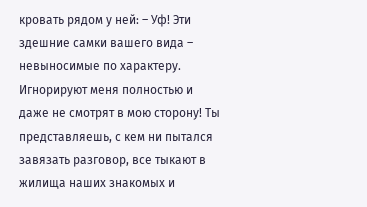кровать рядом у ней: – Уф! Эти здешние самки вашего вида – невыносимые по характеру. Игнорируют меня полностью и даже не смотрят в мою сторону! Ты представляешь, с кем ни пытался завязать разговор, все тыкают в жилища наших знакомых и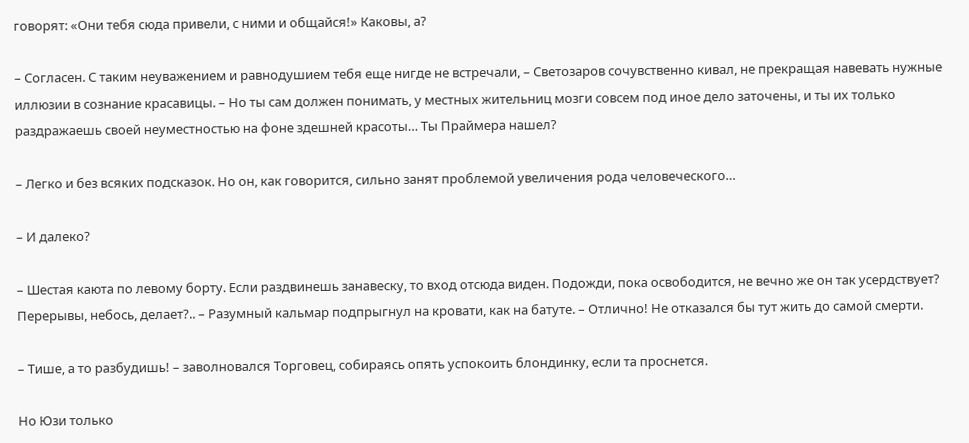говорят: «Они тебя сюда привели, с ними и общайся!» Каковы, а?

– Согласен. С таким неуважением и равнодушием тебя еще нигде не встречали, – Светозаров сочувственно кивал, не прекращая навевать нужные иллюзии в сознание красавицы. – Но ты сам должен понимать, у местных жительниц мозги совсем под иное дело заточены, и ты их только раздражаешь своей неуместностью на фоне здешней красоты… Ты Праймера нашел?

– Легко и без всяких подсказок. Но он, как говорится, сильно занят проблемой увеличения рода человеческого…

– И далеко?

– Шестая каюта по левому борту. Если раздвинешь занавеску, то вход отсюда виден. Подожди, пока освободится, не вечно же он так усердствует? Перерывы, небось, делает?.. – Разумный кальмар подпрыгнул на кровати, как на батуте. – Отлично! Не отказался бы тут жить до самой смерти.

– Тише, а то разбудишь! – заволновался Торговец, собираясь опять успокоить блондинку, если та проснется.

Но Юзи только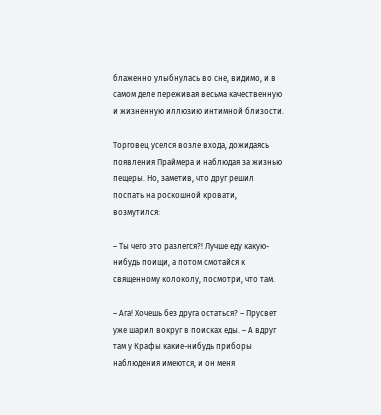блаженно улыбнулась во сне, видимо, и в самом деле переживая весьма качественную и жизненную иллюзию интимной близости.

Торговец уселся возле входа, дожидаясь появления Праймера и наблюдая за жизнью пещеры. Но, заметив, что друг решил поспать на роскошной кровати, возмутился:

– Ты чего это разлегся?! Лучше еду какую-нибудь поищи, а потом смотайся к священному колоколу, посмотри, что там.

– Ага! Хочешь без друга остаться? – Прусвет уже шарил вокруг в поисках еды. – А вдруг там у Крафы какие-нибудь приборы наблюдения имеются, и он меня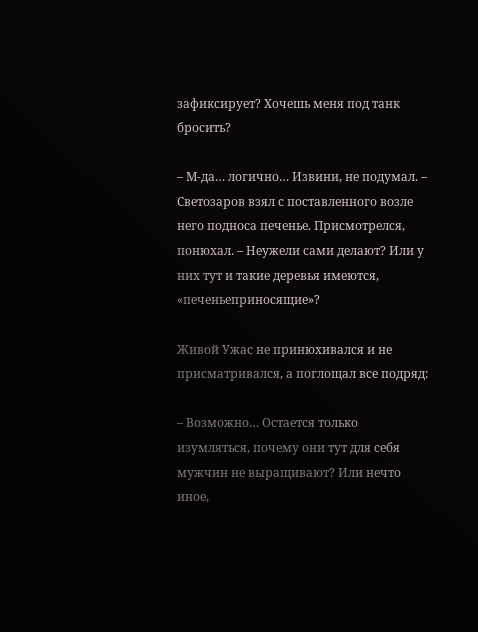зафиксирует? Хочешь меня под танк бросить?

– М-да… логично… Извини, не подумал. – Светозаров взял с поставленного возле него подноса печенье. Присмотрелся, понюхал. – Неужели сами делают? Или у них тут и такие деревья имеются, «печеньеприносящие»?

Живой Ужас не принюхивался и не присматривался, а поглощал все подряд:

– Возможно… Остается только изумляться, почему они тут для себя мужчин не выращивают? Или нечто иное,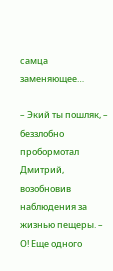самца заменяющее…

– Экий ты пошляк, – беззлобно пробормотал Дмитрий, возобновив наблюдения за жизнью пещеры. – О! Еще одного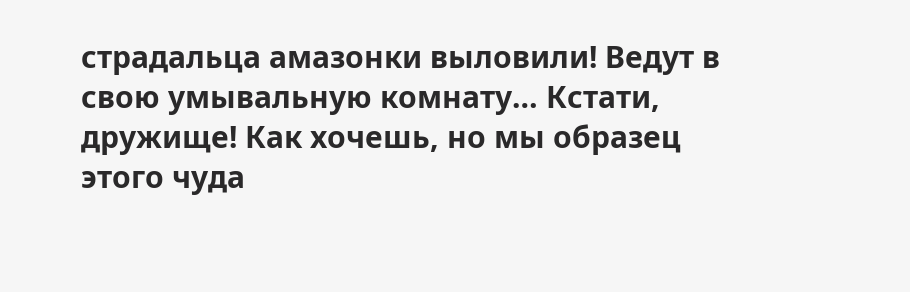страдальца амазонки выловили! Ведут в свою умывальную комнату… Кстати, дружище! Как хочешь, но мы образец этого чуда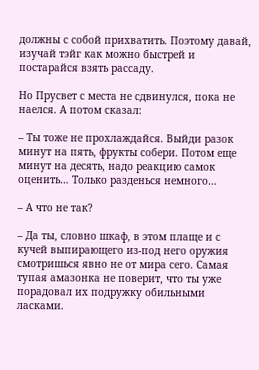должны с собой прихватить. Поэтому давай, изучай тэйг как можно быстрей и постарайся взять рассаду.

Но Прусвет с места не сдвинулся, пока не наелся. А потом сказал:

– Ты тоже не прохлаждайся. Выйди разок минут на пять, фрукты собери. Потом еще минут на десять, надо реакцию самок оценить… Только разденься немного…

– А что не так?

– Да ты, словно шкаф, в этом плаще и с кучей выпирающего из-под него оружия смотришься явно не от мира сего. Самая тупая амазонка не поверит, что ты уже порадовал их подружку обильными ласками.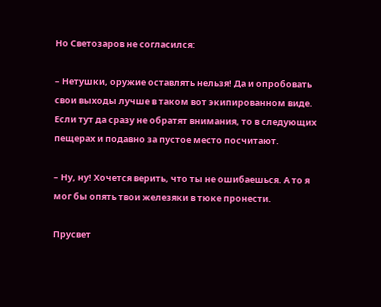Но Светозаров не согласился:

– Нетушки, оружие оставлять нельзя! Да и опробовать свои выходы лучше в таком вот экипированном виде. Если тут да сразу не обратят внимания, то в следующих пещерах и подавно за пустое место посчитают.

– Ну, ну! Хочется верить, что ты не ошибаешься. А то я мог бы опять твои железяки в тюке пронести.

Прусвет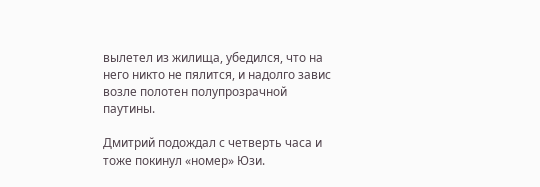вылетел из жилища, убедился, что на него никто не пялится, и надолго завис возле полотен полупрозрачной паутины.

Дмитрий подождал с четверть часа и тоже покинул «номер» Юзи.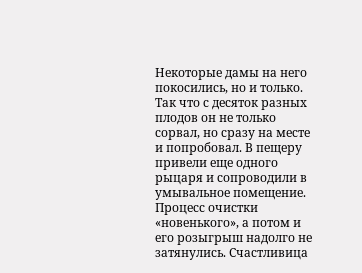Некоторые дамы на него покосились, но и только. Так что с десяток разных плодов он не только сорвал, но сразу на месте и попробовал. В пещеру привели еще одного рыцаря и сопроводили в умывальное помещение. Процесс очистки «новенького», а потом и его розыгрыш надолго не затянулись. Счастливица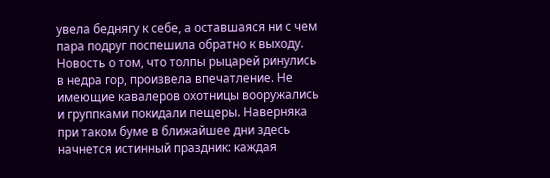увела беднягу к себе, а оставшаяся ни с чем пара подруг поспешила обратно к выходу. Новость о том, что толпы рыцарей ринулись в недра гор, произвела впечатление. Не имеющие кавалеров охотницы вооружались и группками покидали пещеры. Наверняка при таком буме в ближайшее дни здесь начнется истинный праздник: каждая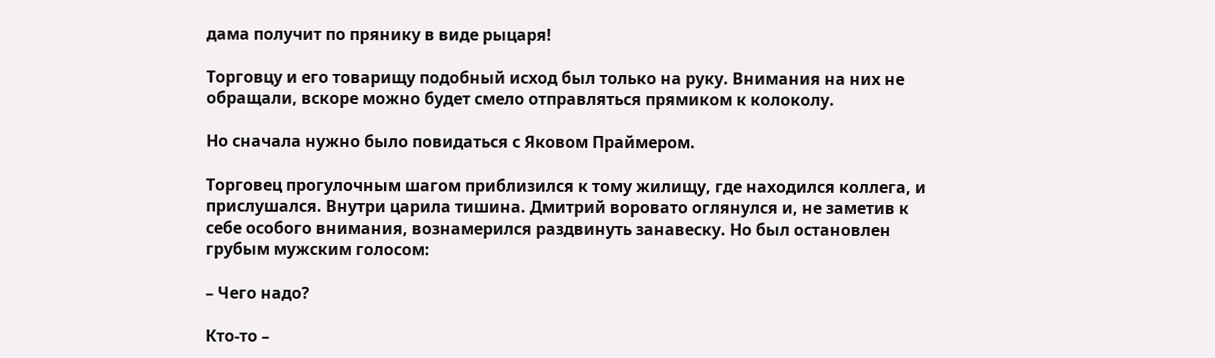дама получит по прянику в виде рыцаря!

Торговцу и его товарищу подобный исход был только на руку. Внимания на них не обращали, вскоре можно будет смело отправляться прямиком к колоколу.

Но сначала нужно было повидаться с Яковом Праймером.

Торговец прогулочным шагом приблизился к тому жилищу, где находился коллега, и прислушался. Внутри царила тишина. Дмитрий воровато оглянулся и, не заметив к себе особого внимания, вознамерился раздвинуть занавеску. Но был остановлен грубым мужским голосом:

– Чего надо?

Кто-то –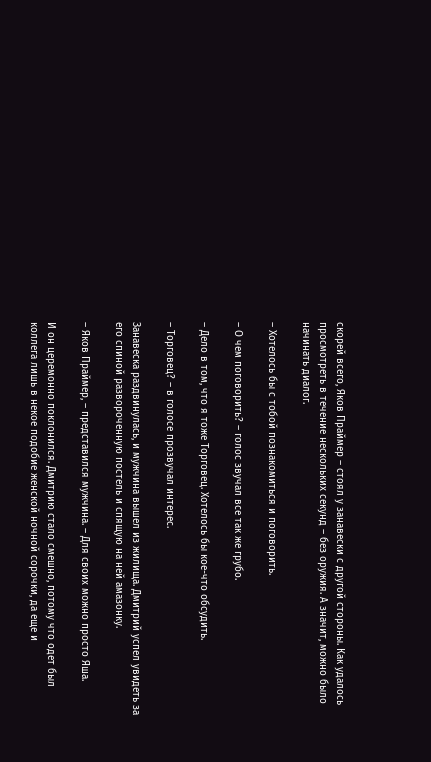скорей всего, Яков Праймер – стоял у занавески с другой стороны. Как удалось просмотреть в течение нескольких секунд – без оружия. А значит, можно было начинать диалог.

– Хотелось бы с тобой познакомиться и поговорить.

– О чем поговорить? – голос звучал все так же грубо.

– Дело в том, что я тоже Торговец. Хотелось бы кое-что обсудить.

– Торговец? – в голосе прозвучал интерес.

Занавеска раздвинулась, и мужчина вышел из жилища. Дмитрий успел увидеть за его спиной развороченную постель и спящую на ней амазонку.

– Яков Праймер, – представился мужчина. – Для своих можно просто Яша.

И он церемонно поклонился. Дмитрию стало смешно, потому что одет был коллега лишь в некое подобие женской ночной сорочки, да еще и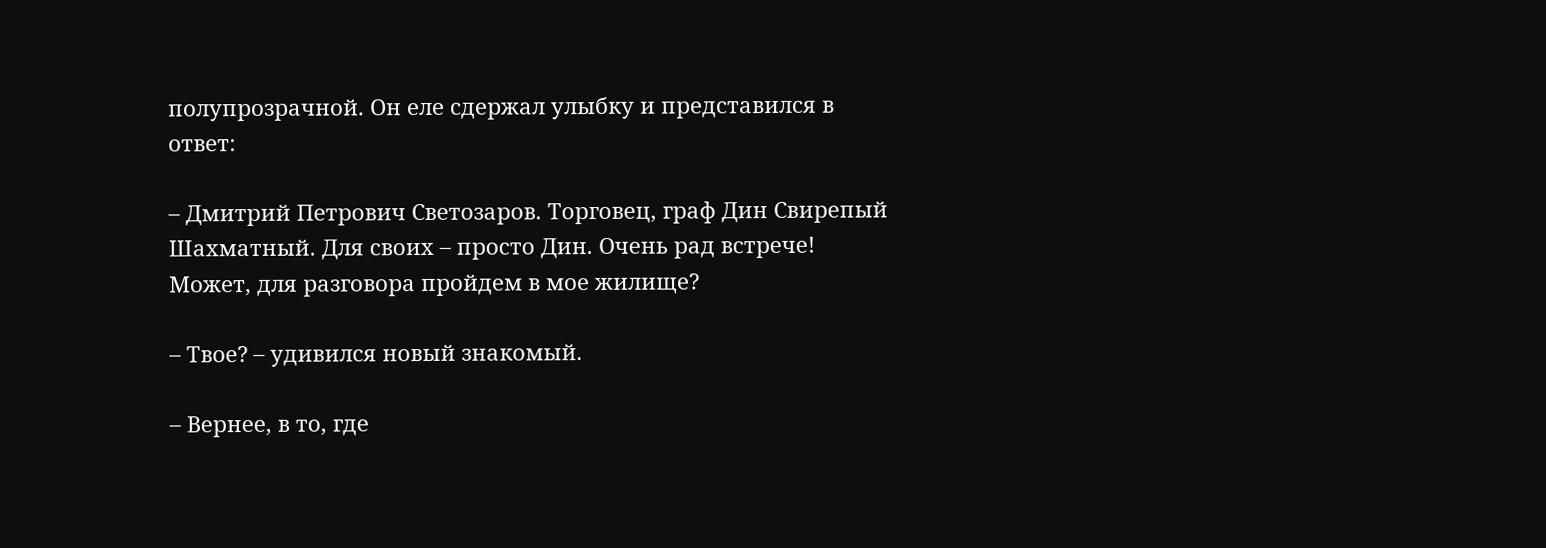полупрозрачной. Он еле сдержал улыбку и представился в ответ:

– Дмитрий Петрович Светозаров. Торговец, граф Дин Свирепый Шахматный. Для своих – просто Дин. Очень рад встрече! Может, для разговора пройдем в мое жилище?

– Твое? – удивился новый знакомый.

– Вернее, в то, где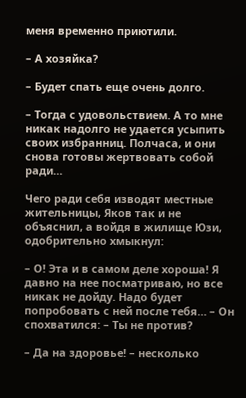меня временно приютили.

– А хозяйка?

– Будет спать еще очень долго.

– Тогда с удовольствием. А то мне никак надолго не удается усыпить своих избранниц. Полчаса, и они снова готовы жертвовать собой ради…

Чего ради себя изводят местные жительницы, Яков так и не объяснил, а войдя в жилище Юзи, одобрительно хмыкнул:

– О! Эта и в самом деле хороша! Я давно на нее посматриваю, но все никак не дойду. Надо будет попробовать с ней после тебя… – Он спохватился: – Ты не против?

– Да на здоровье! – несколько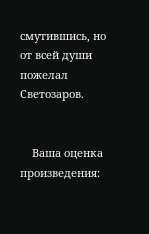смутившись, но от всей души пожелал Светозаров.


    Ваша оценка произведения: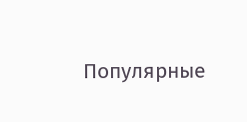Популярные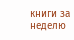книги за неделю